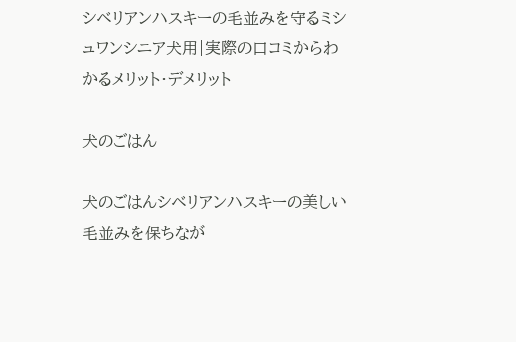シベリアンハスキーの毛並みを守るミシュワンシニア犬用|実際の口コミからわかるメリット・デメリット

犬のごはん

犬のごはんシベリアンハスキーの美しい毛並みを保ちなが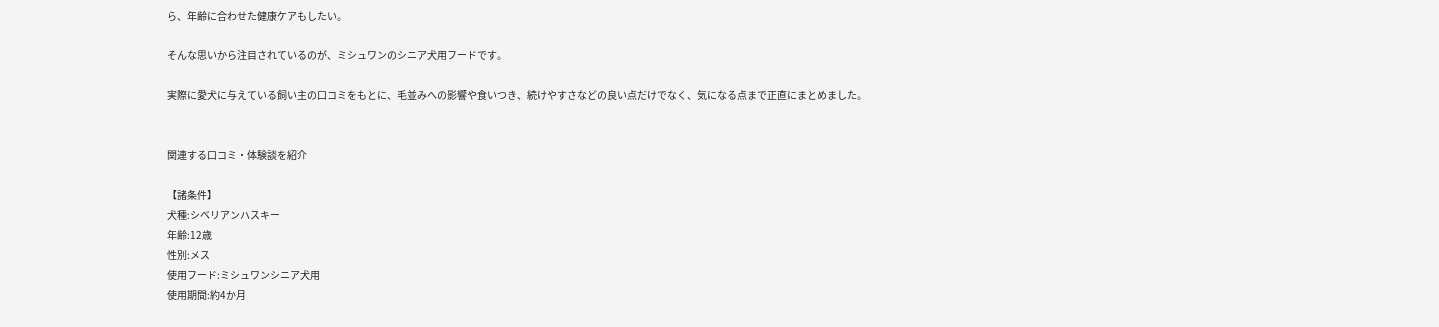ら、年齢に合わせた健康ケアもしたい。

そんな思いから注目されているのが、ミシュワンのシニア犬用フードです。

実際に愛犬に与えている飼い主の口コミをもとに、毛並みへの影響や食いつき、続けやすさなどの良い点だけでなく、気になる点まで正直にまとめました。


関連する口コミ・体験談を紹介

【諸条件】
犬種:シベリアンハスキー
年齢:12歳
性別:メス
使用フード:ミシュワンシニア犬用
使用期間:約4か月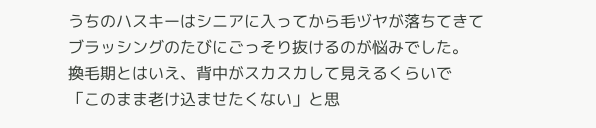うちのハスキーはシニアに入ってから毛ヅヤが落ちてきて
ブラッシングのたびにごっそり抜けるのが悩みでした。
換毛期とはいえ、背中がスカスカして見えるくらいで
「このまま老け込ませたくない」と思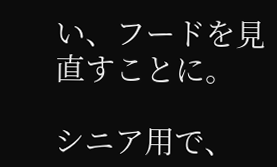い、フードを見直すことに。

シニア用で、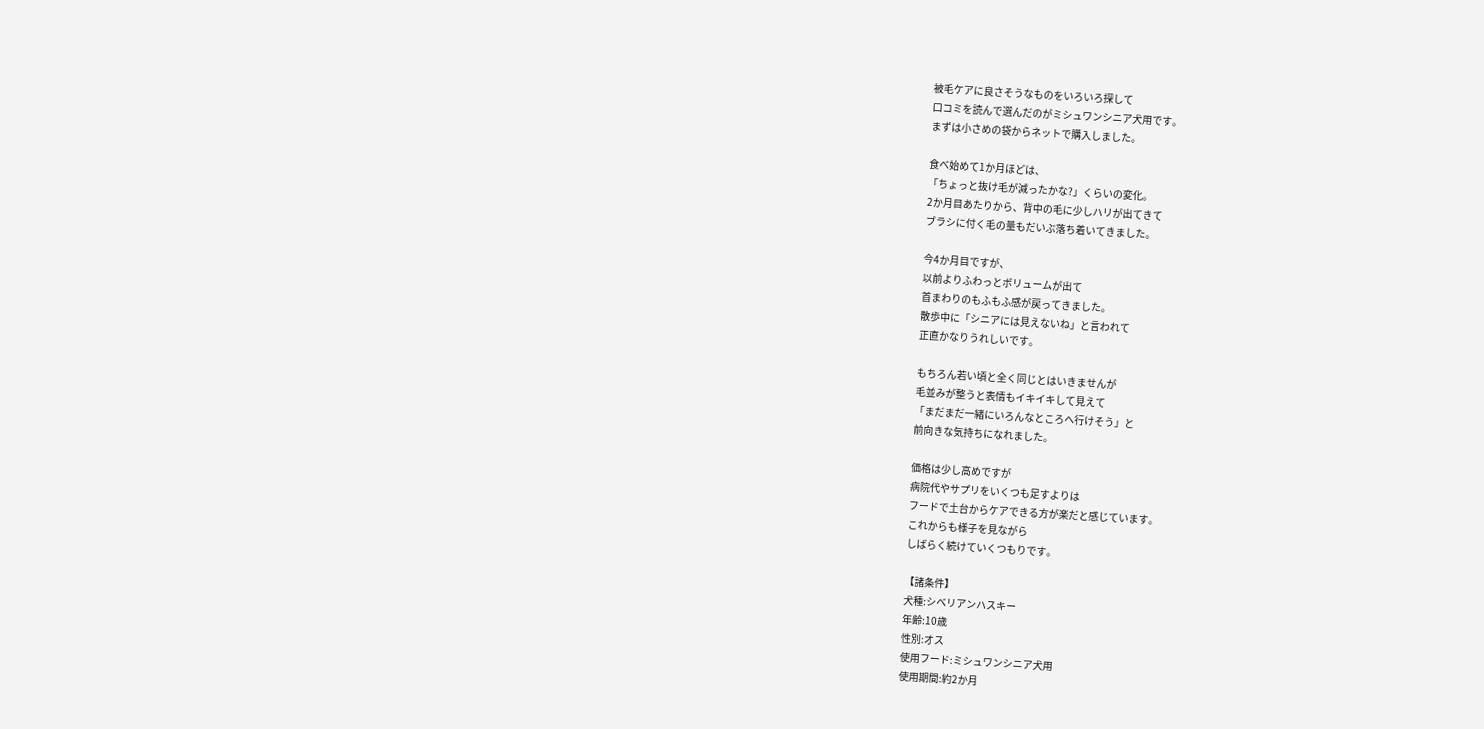被毛ケアに良さそうなものをいろいろ探して
口コミを読んで選んだのがミシュワンシニア犬用です。
まずは小さめの袋からネットで購入しました。

食べ始めて1か月ほどは、
「ちょっと抜け毛が減ったかな?」くらいの変化。
2か月目あたりから、背中の毛に少しハリが出てきて
ブラシに付く毛の量もだいぶ落ち着いてきました。

今4か月目ですが、
以前よりふわっとボリュームが出て
首まわりのもふもふ感が戻ってきました。
散歩中に「シニアには見えないね」と言われて
正直かなりうれしいです。

もちろん若い頃と全く同じとはいきませんが
毛並みが整うと表情もイキイキして見えて
「まだまだ一緒にいろんなところへ行けそう」と
前向きな気持ちになれました。

価格は少し高めですが
病院代やサプリをいくつも足すよりは
フードで土台からケアできる方が楽だと感じています。
これからも様子を見ながら
しばらく続けていくつもりです。

【諸条件】
犬種:シベリアンハスキー
年齢:10歳
性別:オス
使用フード:ミシュワンシニア犬用
使用期間:約2か月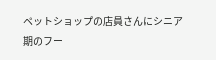ペットショップの店員さんにシニア期のフー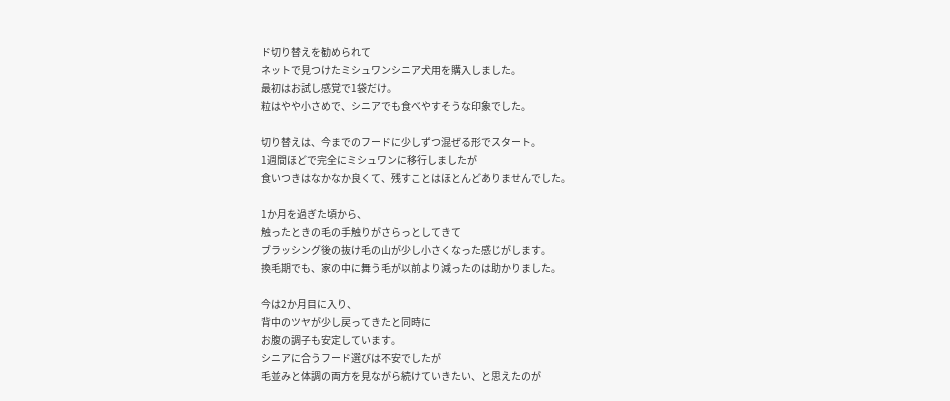ド切り替えを勧められて
ネットで見つけたミシュワンシニア犬用を購入しました。
最初はお試し感覚で1袋だけ。
粒はやや小さめで、シニアでも食べやすそうな印象でした。

切り替えは、今までのフードに少しずつ混ぜる形でスタート。
1週間ほどで完全にミシュワンに移行しましたが
食いつきはなかなか良くて、残すことはほとんどありませんでした。

1か月を過ぎた頃から、
触ったときの毛の手触りがさらっとしてきて
ブラッシング後の抜け毛の山が少し小さくなった感じがします。
換毛期でも、家の中に舞う毛が以前より減ったのは助かりました。

今は2か月目に入り、
背中のツヤが少し戻ってきたと同時に
お腹の調子も安定しています。
シニアに合うフード選びは不安でしたが
毛並みと体調の両方を見ながら続けていきたい、と思えたのが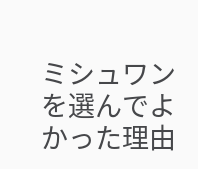ミシュワンを選んでよかった理由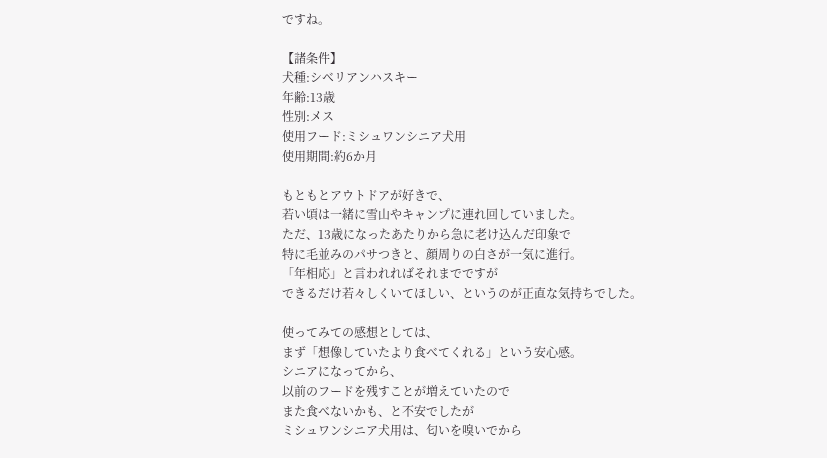ですね。

【諸条件】
犬種:シベリアンハスキー
年齢:13歳
性別:メス
使用フード:ミシュワンシニア犬用
使用期間:約6か月

もともとアウトドアが好きで、
若い頃は一緒に雪山やキャンプに連れ回していました。
ただ、13歳になったあたりから急に老け込んだ印象で
特に毛並みのパサつきと、顔周りの白さが一気に進行。
「年相応」と言われればそれまでですが
できるだけ若々しくいてほしい、というのが正直な気持ちでした。

使ってみての感想としては、
まず「想像していたより食べてくれる」という安心感。
シニアになってから、
以前のフードを残すことが増えていたので
また食べないかも、と不安でしたが
ミシュワンシニア犬用は、匂いを嗅いでから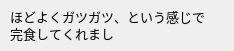ほどよくガツガツ、という感じで完食してくれまし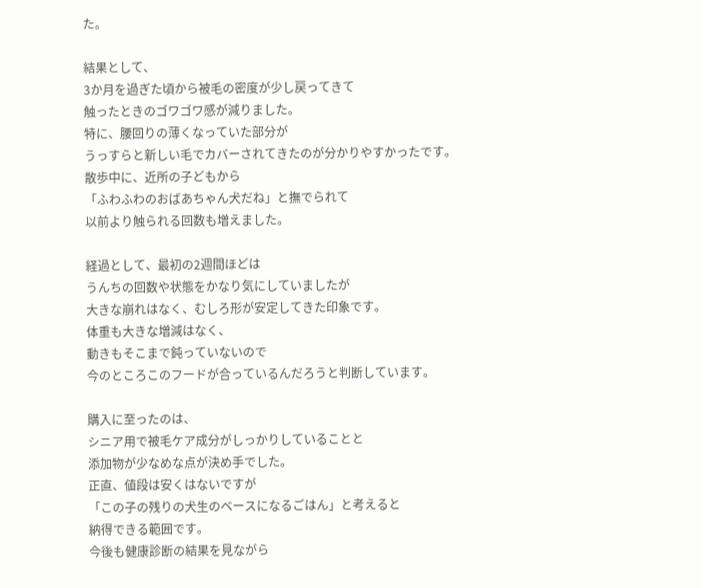た。

結果として、
3か月を過ぎた頃から被毛の密度が少し戻ってきて
触ったときのゴワゴワ感が減りました。
特に、腰回りの薄くなっていた部分が
うっすらと新しい毛でカバーされてきたのが分かりやすかったです。
散歩中に、近所の子どもから
「ふわふわのおばあちゃん犬だね」と撫でられて
以前より触られる回数も増えました。

経過として、最初の2週間ほどは
うんちの回数や状態をかなり気にしていましたが
大きな崩れはなく、むしろ形が安定してきた印象です。
体重も大きな増減はなく、
動きもそこまで鈍っていないので
今のところこのフードが合っているんだろうと判断しています。

購入に至ったのは、
シニア用で被毛ケア成分がしっかりしていることと
添加物が少なめな点が決め手でした。
正直、値段は安くはないですが
「この子の残りの犬生のベースになるごはん」と考えると
納得できる範囲です。
今後も健康診断の結果を見ながら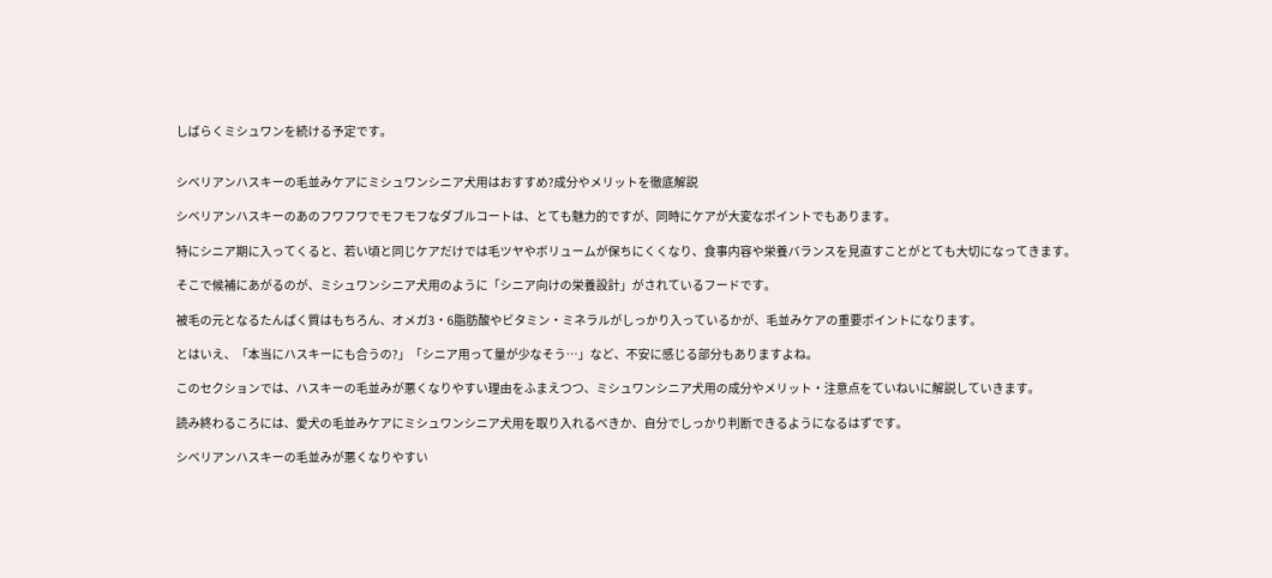しばらくミシュワンを続ける予定です。


シベリアンハスキーの毛並みケアにミシュワンシニア犬用はおすすめ?成分やメリットを徹底解説

シベリアンハスキーのあのフワフワでモフモフなダブルコートは、とても魅力的ですが、同時にケアが大変なポイントでもあります。

特にシニア期に入ってくると、若い頃と同じケアだけでは毛ツヤやボリュームが保ちにくくなり、食事内容や栄養バランスを見直すことがとても大切になってきます。

そこで候補にあがるのが、ミシュワンシニア犬用のように「シニア向けの栄養設計」がされているフードです。

被毛の元となるたんぱく質はもちろん、オメガ3・6脂肪酸やビタミン・ミネラルがしっかり入っているかが、毛並みケアの重要ポイントになります。

とはいえ、「本当にハスキーにも合うの?」「シニア用って量が少なそう…」など、不安に感じる部分もありますよね。

このセクションでは、ハスキーの毛並みが悪くなりやすい理由をふまえつつ、ミシュワンシニア犬用の成分やメリット・注意点をていねいに解説していきます。

読み終わるころには、愛犬の毛並みケアにミシュワンシニア犬用を取り入れるべきか、自分でしっかり判断できるようになるはずです。

シベリアンハスキーの毛並みが悪くなりやすい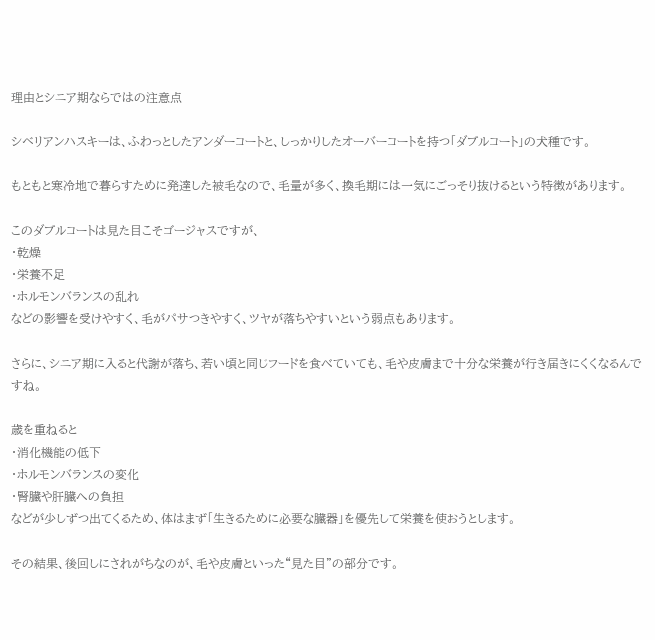理由とシニア期ならではの注意点

シベリアンハスキーは、ふわっとしたアンダーコートと、しっかりしたオーバーコートを持つ「ダブルコート」の犬種です。

もともと寒冷地で暮らすために発達した被毛なので、毛量が多く、換毛期には一気にごっそり抜けるという特徴があります。

このダブルコートは見た目こそゴージャスですが、
・乾燥
・栄養不足
・ホルモンバランスの乱れ
などの影響を受けやすく、毛がパサつきやすく、ツヤが落ちやすいという弱点もあります。

さらに、シニア期に入ると代謝が落ち、若い頃と同じフードを食べていても、毛や皮膚まで十分な栄養が行き届きにくくなるんですね。

歳を重ねると
・消化機能の低下
・ホルモンバランスの変化
・腎臓や肝臓への負担
などが少しずつ出てくるため、体はまず「生きるために必要な臓器」を優先して栄養を使おうとします。

その結果、後回しにされがちなのが、毛や皮膚といった“見た目”の部分です。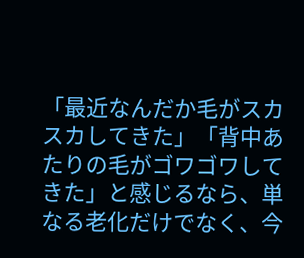「最近なんだか毛がスカスカしてきた」「背中あたりの毛がゴワゴワしてきた」と感じるなら、単なる老化だけでなく、今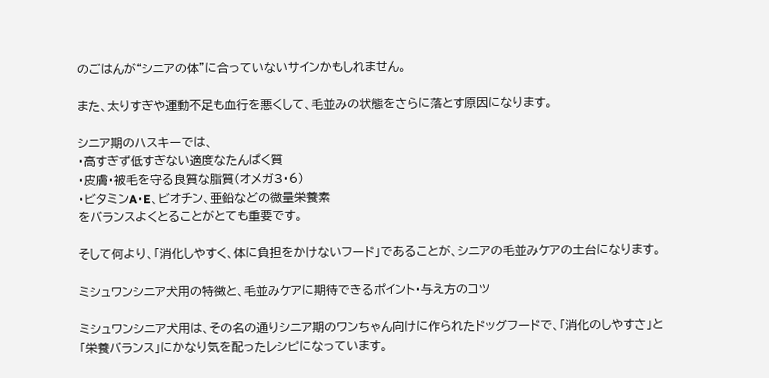のごはんが“シニアの体”に合っていないサインかもしれません。

また、太りすぎや運動不足も血行を悪くして、毛並みの状態をさらに落とす原因になります。

シニア期のハスキーでは、
・高すぎず低すぎない適度なたんぱく質
・皮膚・被毛を守る良質な脂質(オメガ3・6)
・ビタミンA・E、ビオチン、亜鉛などの微量栄養素
をバランスよくとることがとても重要です。

そして何より、「消化しやすく、体に負担をかけないフード」であることが、シニアの毛並みケアの土台になります。

ミシュワンシニア犬用の特徴と、毛並みケアに期待できるポイント・与え方のコツ

ミシュワンシニア犬用は、その名の通りシニア期のワンちゃん向けに作られたドッグフードで、「消化のしやすさ」と「栄養バランス」にかなり気を配ったレシピになっています。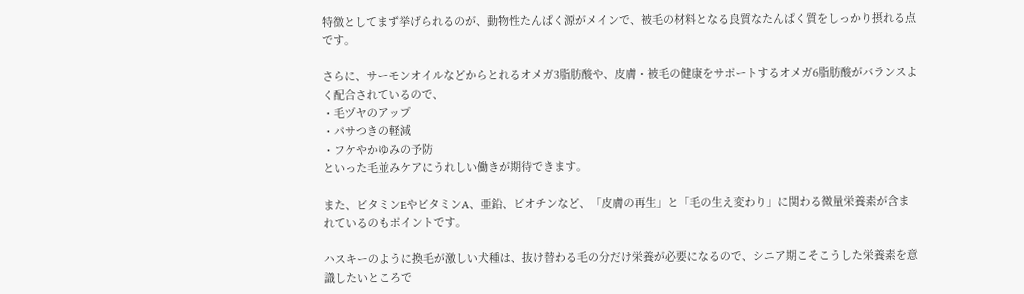特徴としてまず挙げられるのが、動物性たんぱく源がメインで、被毛の材料となる良質なたんぱく質をしっかり摂れる点です。

さらに、サーモンオイルなどからとれるオメガ3脂肪酸や、皮膚・被毛の健康をサポートするオメガ6脂肪酸がバランスよく配合されているので、
・毛ヅヤのアップ
・パサつきの軽減
・フケやかゆみの予防
といった毛並みケアにうれしい働きが期待できます。

また、ビタミンEやビタミンA、亜鉛、ビオチンなど、「皮膚の再生」と「毛の生え変わり」に関わる微量栄養素が含まれているのもポイントです。

ハスキーのように換毛が激しい犬種は、抜け替わる毛の分だけ栄養が必要になるので、シニア期こそこうした栄養素を意識したいところで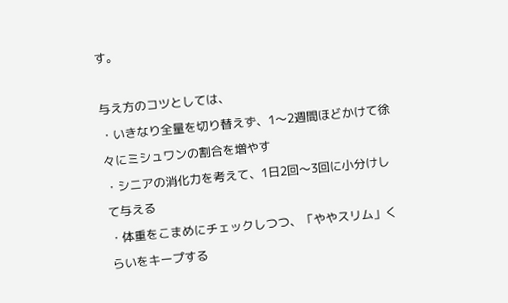す。

与え方のコツとしては、
・いきなり全量を切り替えず、1〜2週間ほどかけて徐々にミシュワンの割合を増やす
・シニアの消化力を考えて、1日2回〜3回に小分けして与える
・体重をこまめにチェックしつつ、「ややスリム」くらいをキープする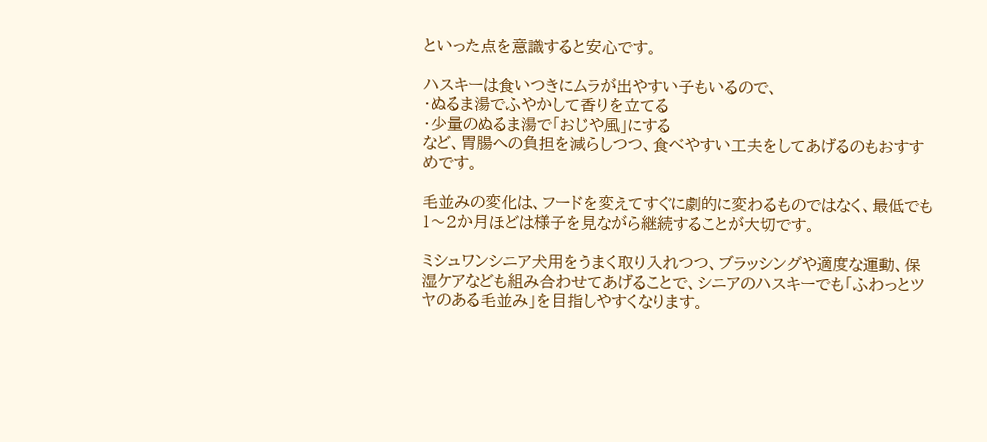といった点を意識すると安心です。

ハスキーは食いつきにムラが出やすい子もいるので、
・ぬるま湯でふやかして香りを立てる
・少量のぬるま湯で「おじや風」にする
など、胃腸への負担を減らしつつ、食べやすい工夫をしてあげるのもおすすめです。

毛並みの変化は、フードを変えてすぐに劇的に変わるものではなく、最低でも1〜2か月ほどは様子を見ながら継続することが大切です。

ミシュワンシニア犬用をうまく取り入れつつ、ブラッシングや適度な運動、保湿ケアなども組み合わせてあげることで、シニアのハスキーでも「ふわっとツヤのある毛並み」を目指しやすくなります。